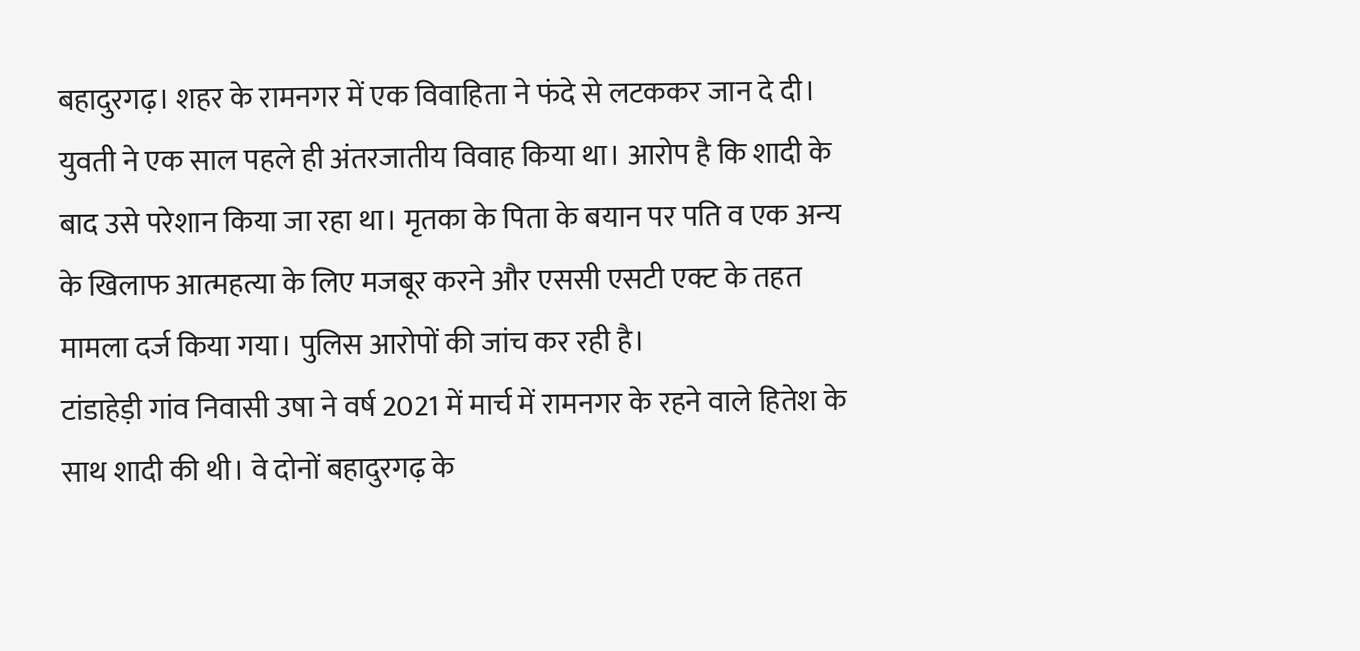बहादुरगढ़। शहर के रामनगर में एक विवाहिता ने फंदे से लटककर जान दे दी। युवती ने एक साल पहले ही अंतरजातीय विवाह किया था। आरोप है कि शादी के बाद उसे परेशान किया जा रहा था। मृतका के पिता के बयान पर पति व एक अन्य के खिलाफ आत्महत्या के लिए मजबूर करने और एससी एसटी एक्ट के तहत मामला दर्ज किया गया। पुलिस आरोपों की जांच कर रही है।
टांडाहेड़ी गांव निवासी उषा ने वर्ष 2021 में मार्च में रामनगर के रहने वाले हितेश के साथ शादी की थी। वे दोनों बहादुरगढ़ के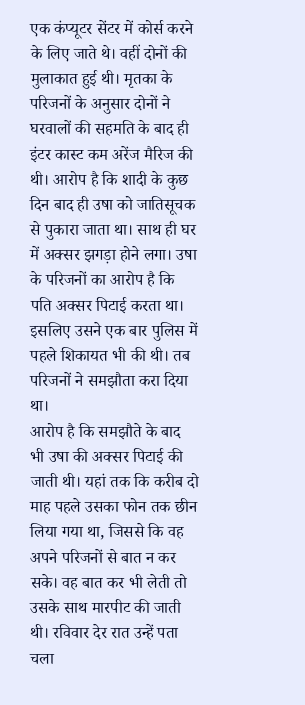एक कंप्यूटर सेंटर में कोर्स करने के लिए जाते थे। वहीं दोनों की मुलाकात हुई थी। मृतका के परिजनों के अनुसार दोनों ने घरवालों की सहमति के बाद ही इंटर कास्ट कम अरेंज मैरिज की थी। आरोप है कि शादी के कुछ दिन बाद ही उषा को जातिसूचक से पुकारा जाता था। साथ ही घर में अक्सर झगड़ा होने लगा। उषा के परिजनों का आरोप है कि पति अक्सर पिटाई करता था। इसलिए उसने एक बार पुलिस में पहले शिकायत भी की थी। तब परिजनों ने समझौता करा दिया था।
आरोप है कि समझौते के बाद भी उषा की अक्सर पिटाई की जाती थी। यहां तक कि करीब दो माह पहले उसका फोन तक छीन लिया गया था, जिससे कि वह अपने परिजनों से बात न कर सके। वह बात कर भी लेती तो उसके साथ मारपीट की जाती थी। रविवार देर रात उन्हें पता चला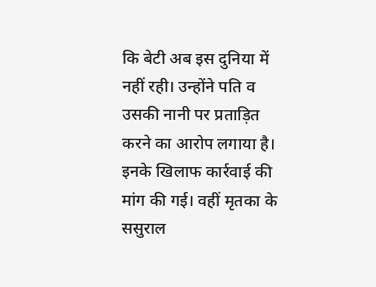कि बेटी अब इस दुनिया में नहीं रही। उन्होंने पति व उसकी नानी पर प्रताड़ित करने का आरोप लगाया है। इनके खिलाफ कार्रवाई की मांग की गई। वहीं मृतका के ससुराल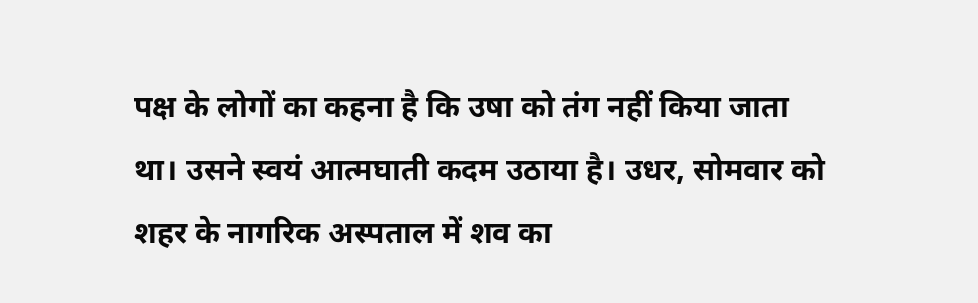पक्ष के लोगों का कहना है कि उषा को तंग नहीं किया जाता था। उसने स्वयं आत्मघाती कदम उठाया है। उधर, सोमवार को शहर के नागरिक अस्पताल में शव का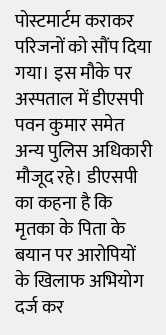पोस्टमार्टम कराकर परिजनों को सौंप दिया गया। इस मौके पर अस्पताल में डीएसपी पवन कुमार समेत अन्य पुलिस अधिकारी मौजूद रहे। डीएसपी का कहना है कि मृतका के पिता के बयान पर आरोपियों के खिलाफ अभियोग दर्ज कर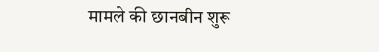मामले की छानबीन शुरू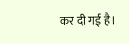कर दी गई है।